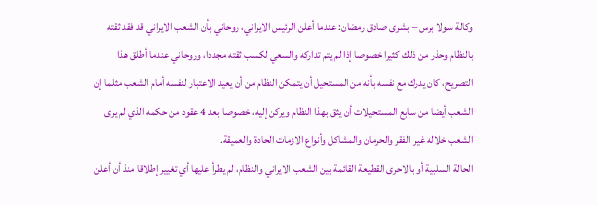وكالة سولا برس – بشرى صادق رمضان: عندما أعلن الرئيس الايراني، روحاني بأن الشعب الايراني قد فقد ثقته بالنظام وحذر من ذلك کثيرا خصوصا إذا لم يتم تدارکه والسعي لکسب ثقته مجددا، وروحاني عندما أطلق هذا التصريح، کان يدرك مع نفسه بأنه من المستحيل أن يتمکن النظام من أن يعيد الاعتبار لنفسه أمام الشعب مثلما إن الشعب أيضا من سابع المستحيلات أن يثق بهذا النظام ويرکن إليه، خصوصا بعد 4 عقود من حکمه الذي لم يرى الشعب خلاله غير الفقر والحرمان والمشاکل وأنواع الازمات الحادة والعميقة.
الحالة السلبية أو بالاحرى القطيعة القائمة بين الشعب الايراني والنظام، لم يطرأ عليها أي تغيير إطلاقا منذ أن أعلن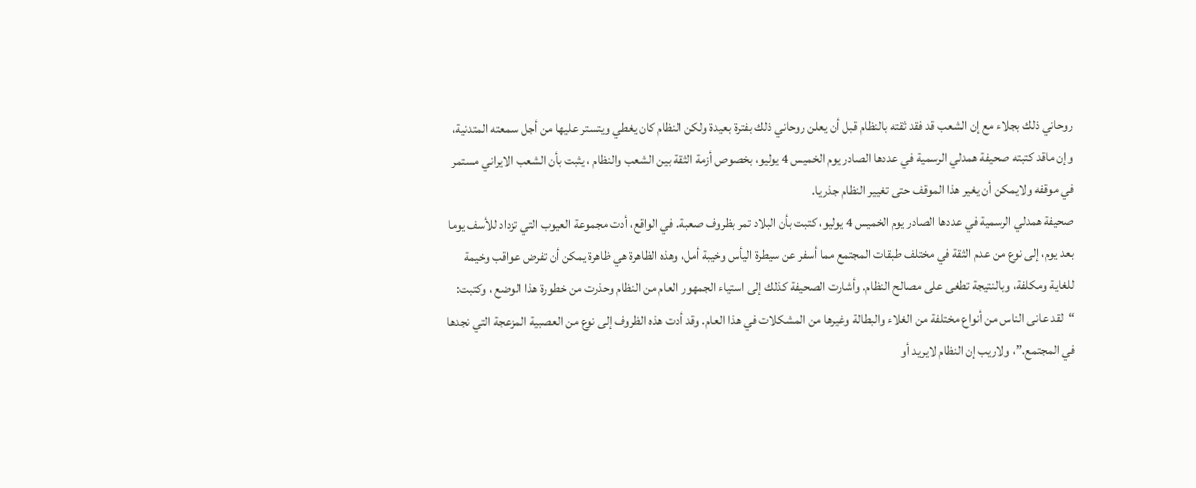روحاني ذلك بجلاء مع إن الشعب قد فقد ثقته بالنظام قبل أن يعلن روحاني ذلك بفترة بعيدة ولکن النظام کان يغطي ويتستر عليها من أجل سمعته المتدنية، وإن ماقد کتبته صحيفة همدلي الرسمية في عددها الصادر يوم الخميس 4 يوليو، بخصوص أزمة الثقة بين الشعب والنظام ، يثبت بأن الشعب الايراني مستمر في موقفه ولايمکن أن يغير هذا الموقف حتى تغيير النظام جذريا.
صحيفة همدلي الرسمية في عددها الصادر يوم الخميس 4 يوليو، کتبت بأن البلاد تمر بظروف صعبة. في الواقع، أدت مجموعة العيوب التي تزداد للأسف يوما بعد يوم، إلى نوع من عدم الثقة في مختلف طبقات المجتمع مما أسفر عن سيطرة اليأس وخيبة أمل، وهذه الظاهرة هي ظاهرة يمكن أن تفرض عواقب وخيمة للغاية ومكلفة، وبالنتيجة تطغى على مصالح النظام. وأشارت الصحيفة كذلك إلى استياء الجمهور العام من النظام وحذرت من خطورة هذا الوضع ، وكتبت: “لقد عانى الناس من أنواع مختلفة من الغلاء والبطالة وغيرها من المشكلات في هذا العام. وقد أدت هذه الظروف إلى نوع من العصبية المزعجة التي نجدها في المجتمع.”، ولاريب إن النظام لايريد أو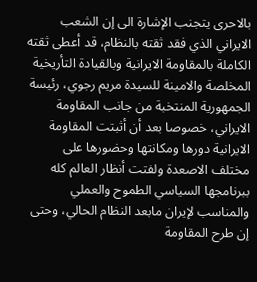بالاحرى يتجنب الإشارة الى إن الشعب الايراني الذي فقد ثقته بالنظام، قد أعطى ثقته الکاملة بالمقاومة الايرانية وبالقيادة التأريخية المخلصة والامينة للسيدة مريم رجوي، رئيسة الجمهورية المنتخبة من جانب المقاومة الايراني، خصوصا بعد أن أثبتت المقاومة الايرانية دورها ومکانتها وحضورها على مختلف الاصعدة ولفتت أنظار العالم کله ببرنامجها السياسي الطموح والعملي والمناسب لإيران مابعد النظام الحالي، وحتى إن طرح المقاومة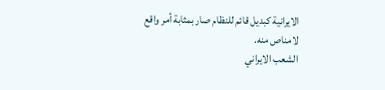الايرانية کبديل قائم للنظام صار بمثابة أمر واقع لامناص منه.
الشعب الايراني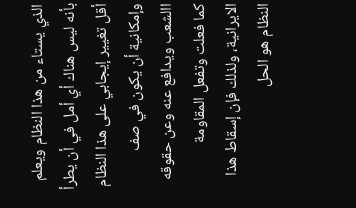الذي يستاء من هذا النظام ويعلم بأنه ليس هناك أي أمل في أن يطرأ أقل تغيير إيجابي على هذا النظام وإمکانية أن يکون في صف االشعب ويدافع عنه وعن حقوقه کما فعلت وتفعل المقاومة الايرانية، ولذلك فإن إسقاط هذا النظام هو الحل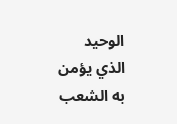الوحيد الذي يؤمن به الشعب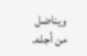ويناضل من أجله.